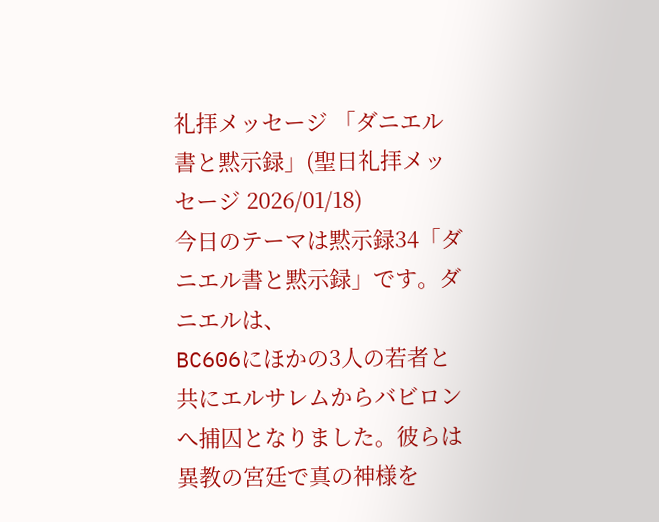礼拝メッセージ 「ダニエル書と黙示録」(聖日礼拝メッセージ 2026/01/18)
今日のテーマは黙示録34「ダニエル書と黙示録」です。ダニエルは、
BC606にほかの3人の若者と共にエルサレムからバビロンへ捕囚となりました。彼らは異教の宮廷で真の神様を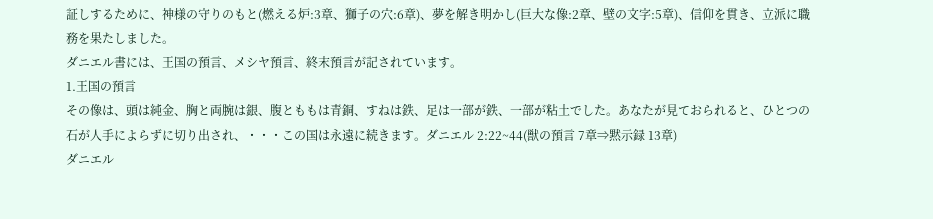証しするために、神様の守りのもと(燃える炉:3章、獅子の穴:6章)、夢を解き明かし(巨大な像:2章、壁の文字:5章)、信仰を貫き、立派に職務を果たしました。
ダニエル書には、王国の預言、メシヤ預言、終末預言が記されています。
1.王国の預言
その像は、頭は純金、胸と両腕は銀、腹とももは青銅、すねは鉄、足は一部が鉄、一部が粘土でした。あなたが見ておられると、ひとつの石が人手によらずに切り出され、・・・この国は永遠に続きます。ダニエル 2:22~44(獣の預言 7章⇒黙示録 13章)
ダニエル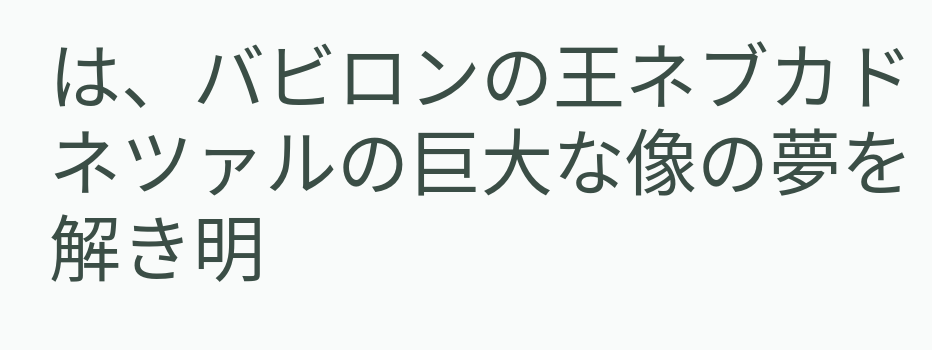は、バビロンの王ネブカドネツァルの巨大な像の夢を解き明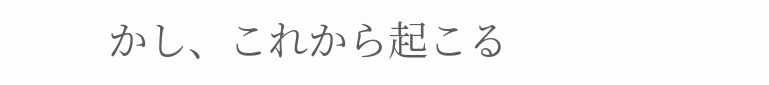かし、これから起こる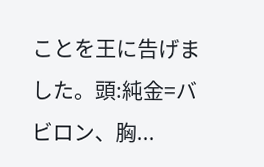ことを王に告げました。頭:純金=バビロン、胸...